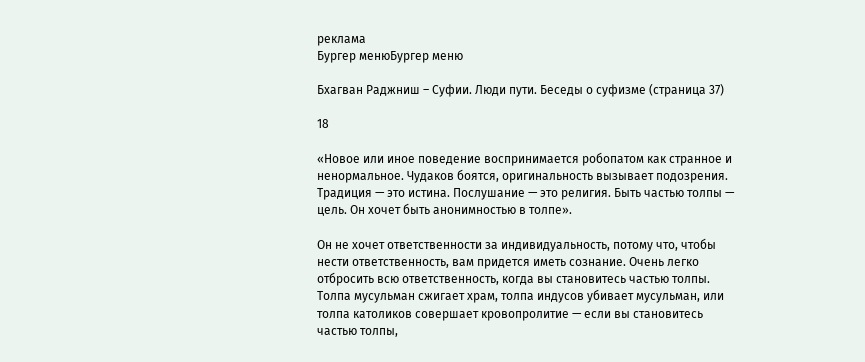реклама
Бургер менюБургер меню

Бхагван Раджниш – Суфии. Люди пути. Беседы о суфизме (страница 37)

18

«Новое или иное поведение воспринимается робопатом как странное и ненормальное. Чудаков боятся, оригинальность вызывает подозрения. Традиция — это истина. Послушание — это религия. Быть частью толпы — цель. Он хочет быть анонимностью в толпе».

Он не хочет ответственности за индивидуальность, потому что, чтобы нести ответственность, вам придется иметь сознание. Очень легко отбросить всю ответственность, когда вы становитесь частью толпы. Толпа мусульман сжигает храм, толпа индусов убивает мусульман, или толпа католиков совершает кровопролитие — если вы становитесь частью толпы,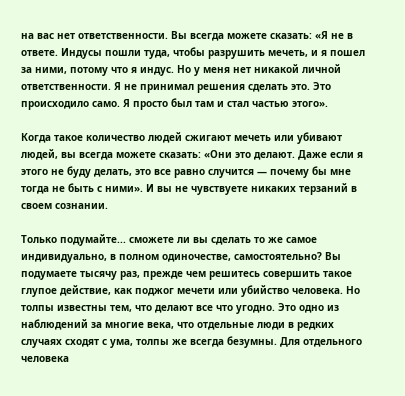на вас нет ответственности. Вы всегда можете сказать: «Я не в ответе. Индусы пошли туда, чтобы разрушить мечеть, и я пошел за ними, потому что я индус. Но у меня нет никакой личной ответственности. Я не принимал решения сделать это. Это происходило само. Я просто был там и стал частью этого».

Когда такое количество людей сжигают мечеть или убивают людей, вы всегда можете сказать: «Они это делают. Даже если я этого не буду делать, это все равно случится — почему бы мне тогда не быть с ними». И вы не чувствуете никаких терзаний в своем сознании.

Только подумайте... сможете ли вы сделать то же самое индивидуально, в полном одиночестве, самостоятельно? Вы подумаете тысячу раз, прежде чем решитесь совершить такое глупое действие, как поджог мечети или убийство человека. Но толпы известны тем, что делают все что угодно. Это одно из наблюдений за многие века, что отдельные люди в редких случаях сходят с ума, толпы же всегда безумны. Для отдельного человека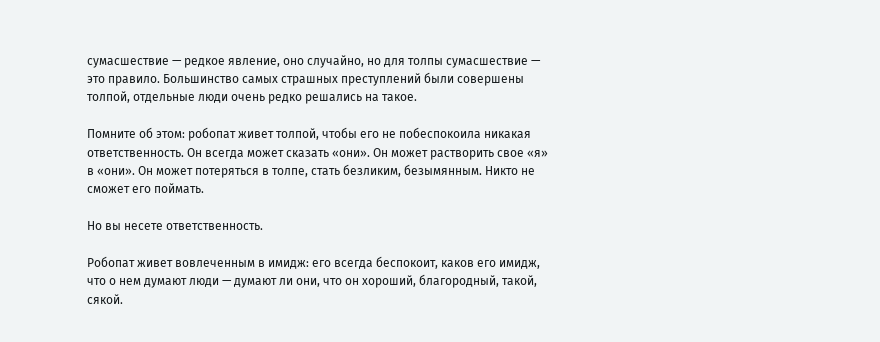сумасшествие — редкое явление, оно случайно, но для толпы сумасшествие — это правило. Большинство самых страшных преступлений были совершены толпой, отдельные люди очень редко решались на такое.

Помните об этом: робопат живет толпой, чтобы его не побеспокоила никакая ответственность. Он всегда может сказать «они». Он может растворить свое «я» в «они». Он может потеряться в толпе, стать безликим, безымянным. Никто не сможет его поймать.

Но вы несете ответственность.

Робопат живет вовлеченным в имидж: его всегда беспокоит, каков его имидж, что о нем думают люди — думают ли они, что он хороший, благородный, такой, сякой.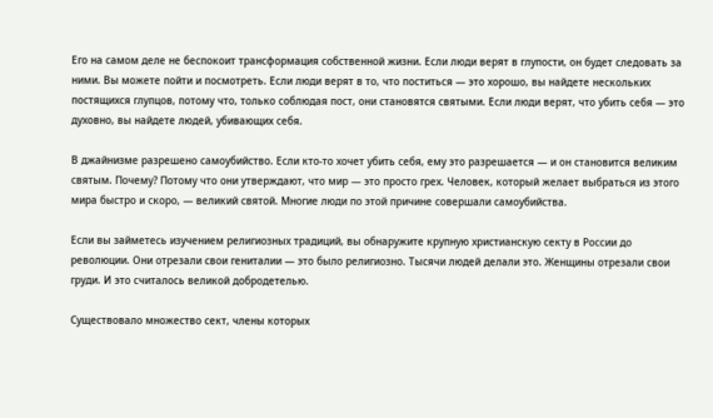Его на самом деле не беспокоит трансформация собственной жизни. Если люди верят в глупости, он будет следовать за ними. Вы можете пойти и посмотреть. Если люди верят в то, что поститься — это хорошо, вы найдете нескольких постящихся глупцов, потому что, только соблюдая пост, они становятся святыми. Если люди верят, что убить себя — это духовно, вы найдете людей, убивающих себя.

В джайнизме разрешено самоубийство. Если кто-то хочет убить себя, ему это разрешается — и он становится великим святым. Почему? Потому что они утверждают, что мир — это просто грех. Человек, который желает выбраться из этого мира быстро и скоро, — великий святой. Многие люди по этой причине совершали самоубийства.

Если вы займетесь изучением религиозных традиций, вы обнаружите крупную христианскую секту в России до революции. Они отрезали свои гениталии — это было религиозно. Тысячи людей делали это. Женщины отрезали свои груди. И это считалось великой добродетелью.

Существовало множество сект, члены которых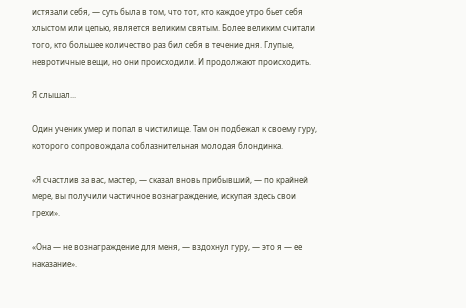истязали себя, — суть была в том, что тот, кто каждое утро бьет себя хлыстом или цепью, является великим святым. Более великим считали того, кто большее количество раз бил себя в течение дня. Глупые, невротичные вещи, но они происходили. И продолжают происходить.

Я слышал...

Один ученик умер и попал в чистилище. Там он подбежал к своему гуру, которого сопровождала соблазнительная молодая блондинка.

«Я счастлив за вас, мастер, — сказал вновь прибывший, — по крайней мере, вы получили частичное вознаграждение, искупая здесь свои грехи».

«Она — не вознаграждение для меня, — вздохнул гуру, — это я — ее наказание».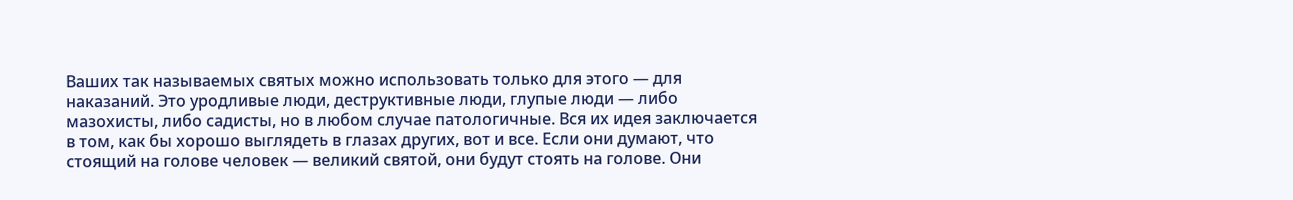Ваших так называемых святых можно использовать только для этого — для наказаний. Это уродливые люди, деструктивные люди, глупые люди — либо мазохисты, либо садисты, но в любом случае патологичные. Вся их идея заключается в том, как бы хорошо выглядеть в глазах других, вот и все. Если они думают, что стоящий на голове человек — великий святой, они будут стоять на голове. Они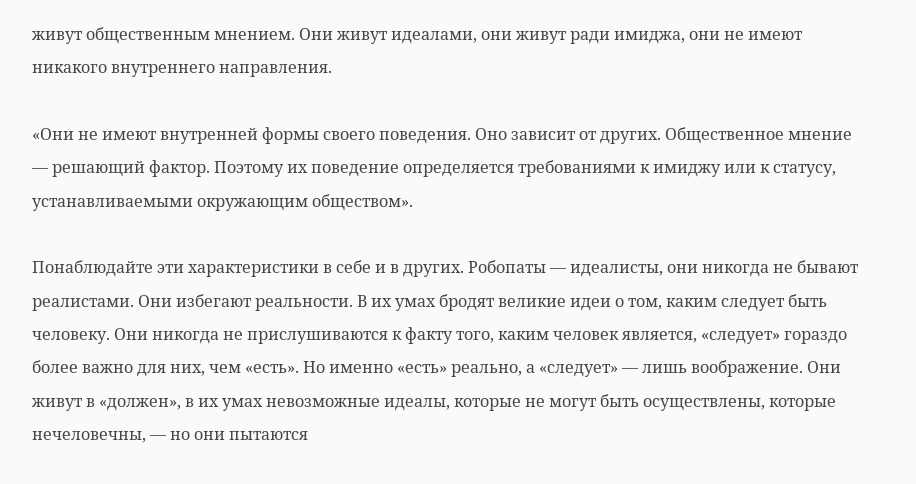живут общественным мнением. Они живут идеалами, они живут ради имиджа, они не имеют никакого внутреннего направления.

«Они не имеют внутренней формы своего поведения. Оно зависит от других. Общественное мнение — решающий фактор. Поэтому их поведение определяется требованиями к имиджу или к статусу, устанавливаемыми окружающим обществом».

Понаблюдайте эти характеристики в себе и в других. Робопаты — идеалисты, они никогда не бывают реалистами. Они избегают реальности. В их умах бродят великие идеи о том, каким следует быть человеку. Они никогда не прислушиваются к факту того, каким человек является, «следует» гораздо более важно для них, чем «есть». Но именно «есть» реально, а «следует» — лишь воображение. Они живут в «должен», в их умах невозможные идеалы, которые не могут быть осуществлены, которые нечеловечны, — но они пытаются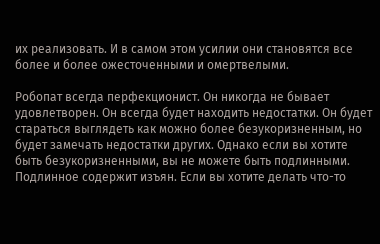их реализовать. И в самом этом усилии они становятся все более и более ожесточенными и омертвелыми.

Робопат всегда перфекционист. Он никогда не бывает удовлетворен. Он всегда будет находить недостатки. Он будет стараться выглядеть как можно более безукоризненным, но будет замечать недостатки других. Однако если вы хотите быть безукоризненными, вы не можете быть подлинными. Подлинное содержит изъян. Если вы хотите делать что-то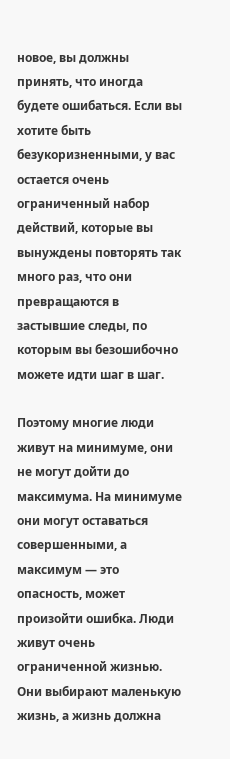новое, вы должны принять, что иногда будете ошибаться. Если вы хотите быть безукоризненными, у вас остается очень ограниченный набор действий, которые вы вынуждены повторять так много раз, что они превращаются в застывшие следы, по которым вы безошибочно можете идти шаг в шаг.

Поэтому многие люди живут на минимуме, они не могут дойти до максимума. На минимуме они могут оставаться совершенными, а максимум — это опасность, может произойти ошибка. Люди живут очень ограниченной жизнью. Они выбирают маленькую жизнь, а жизнь должна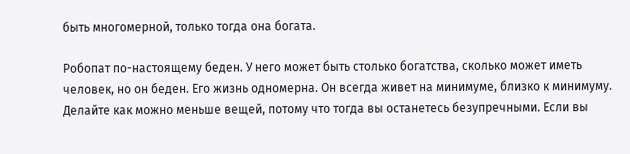быть многомерной, только тогда она богата.

Робопат по-настоящему беден. У него может быть столько богатства, сколько может иметь человек, но он беден. Его жизнь одномерна. Он всегда живет на минимуме, близко к минимуму. Делайте как можно меньше вещей, потому что тогда вы останетесь безупречными. Если вы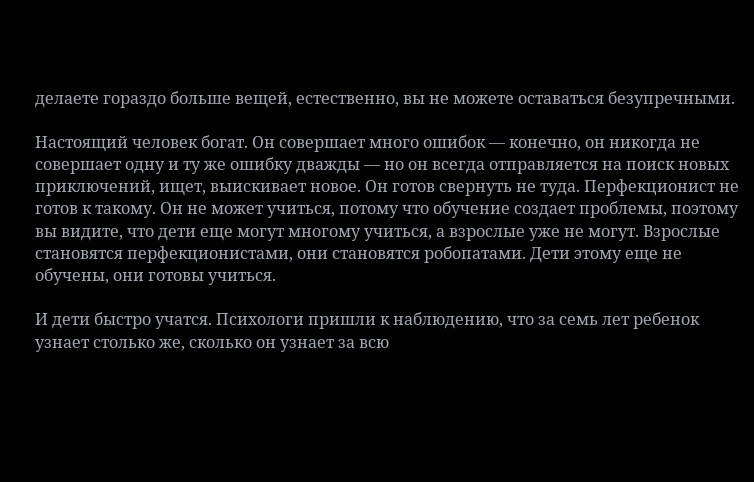делаете гораздо больше вещей, естественно, вы не можете оставаться безупречными.

Настоящий человек богат. Он совершает много ошибок — конечно, он никогда не совершает одну и ту же ошибку дважды — но он всегда отправляется на поиск новых приключений, ищет, выискивает новое. Он готов свернуть не туда. Перфекционист не готов к такому. Он не может учиться, потому что обучение создает проблемы, поэтому вы видите, что дети еще могут многому учиться, а взрослые уже не могут. Взрослые становятся перфекционистами, они становятся робопатами. Дети этому еще не обучены, они готовы учиться.

И дети быстро учатся. Психологи пришли к наблюдению, что за семь лет ребенок узнает столько же, сколько он узнает за всю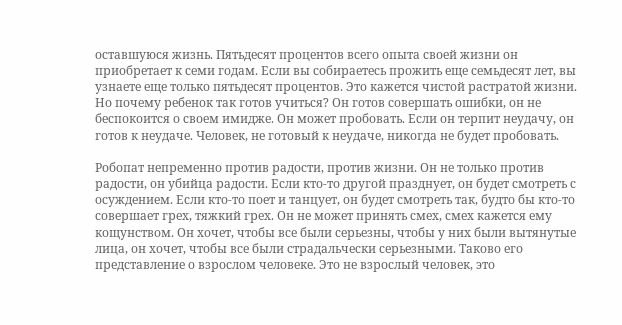оставшуюся жизнь. Пятьдесят процентов всего опыта своей жизни он приобретает к семи годам. Если вы собираетесь прожить еще семьдесят лет, вы узнаете еще только пятьдесят процентов. Это кажется чистой растратой жизни. Но почему ребенок так готов учиться? Он готов совершать ошибки, он не беспокоится о своем имидже. Он может пробовать. Если он терпит неудачу, он готов к неудаче. Человек, не готовый к неудаче, никогда не будет пробовать.

Робопат непременно против радости, против жизни. Он не только против радости, он убийца радости. Если кто-то другой празднует, он будет смотреть с осуждением. Если кто-то поет и танцует, он будет смотреть так, будто бы кто-то совершает грех, тяжкий грех. Он не может принять смех, смех кажется ему кощунством. Он хочет, чтобы все были серьезны, чтобы у них были вытянутые лица, он хочет, чтобы все были страдальчески серьезными. Таково его представление о взрослом человеке. Это не взрослый человек, это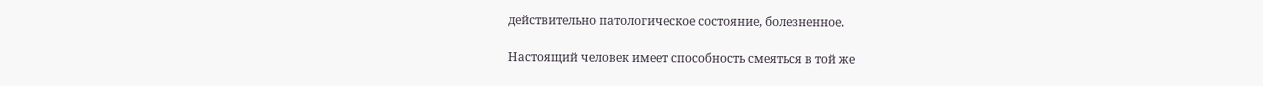действительно патологическое состояние, болезненное.

Настоящий человек имеет способность смеяться в той же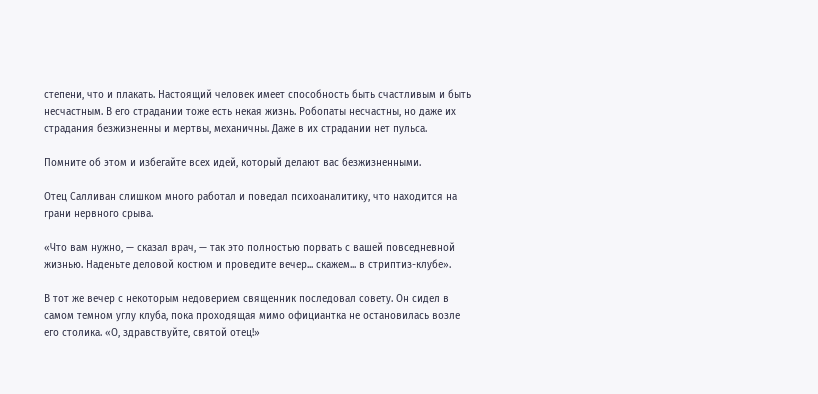степени, что и плакать. Настоящий человек имеет способность быть счастливым и быть несчастным. В его страдании тоже есть некая жизнь. Робопаты несчастны, но даже их страдания безжизненны и мертвы, механичны. Даже в их страдании нет пульса.

Помните об этом и избегайте всех идей, который делают вас безжизненными.

Отец Салливан слишком много работал и поведал психоаналитику, что находится на грани нервного срыва.

«Что вам нужно, — сказал врач, — так это полностью порвать с вашей повседневной жизнью. Наденьте деловой костюм и проведите вечер... скажем... в стриптиз-клубе».

В тот же вечер с некоторым недоверием священник последовал совету. Он сидел в самом темном углу клуба, пока проходящая мимо официантка не остановилась возле его столика. «О, здравствуйте, святой отец!»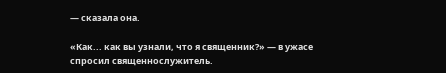— сказала она.

«Как... как вы узнали, что я священник?» — в ужасе спросил священнослужитель.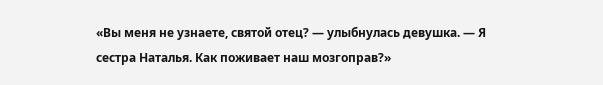«Вы меня не узнаете, святой отец? — улыбнулась девушка. — Я сестра Наталья. Как поживает наш мозгоправ?»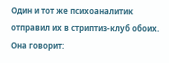Один и тот же психоаналитик отправил их в стриптиз-клуб обоих. Она говорит: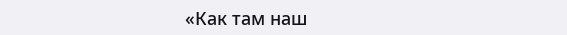«Как там наш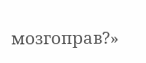мозгоправ?»